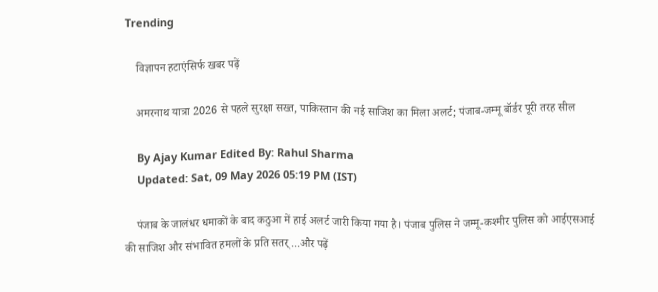Trending

    विज्ञापन हटाएंसिर्फ खबर पढ़ें

    अमरनाथ यात्रा 2026 से पहले सुरक्षा सख्त, पाकिस्तान की नई साजिश का मिला अलर्ट; पंजाब-जम्मू बॉर्डर पूरी तरह सील

    By Ajay Kumar Edited By: Rahul Sharma
    Updated: Sat, 09 May 2026 05:19 PM (IST)

    पंजाब के जालंधर धमाकों के बाद कठुआ में हाई अलर्ट जारी किया गया है। पंजाब पुलिस ने जम्मू-कश्मीर पुलिस को आईएसआई की साजिश और संभावित हमलों के प्रति सतर् ...और पढ़ें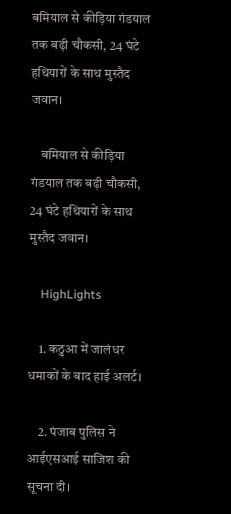बमियाल से कीड़िया गंडयाल तक बढ़ी चौकसी, 24 घंटे हथियारों के साथ मुस्तैद जवान।

    बमियाल से कीड़िया गंडयाल तक बढ़ी चौकसी, 24 घंटे हथियारों के साथ मुस्तैद जवान।

    HighLights

    1. कठुआ में जालंधर धमाकों के बाद हाई अलर्ट।

    2. पंजाब पुलिस ने आईएसआई साजिश की सूचना दी।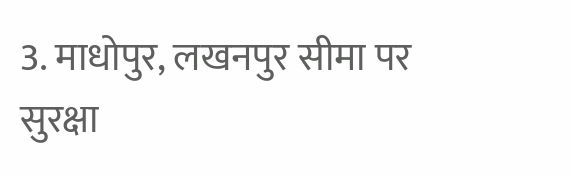3. माधोपुर, लखनपुर सीमा पर सुरक्षा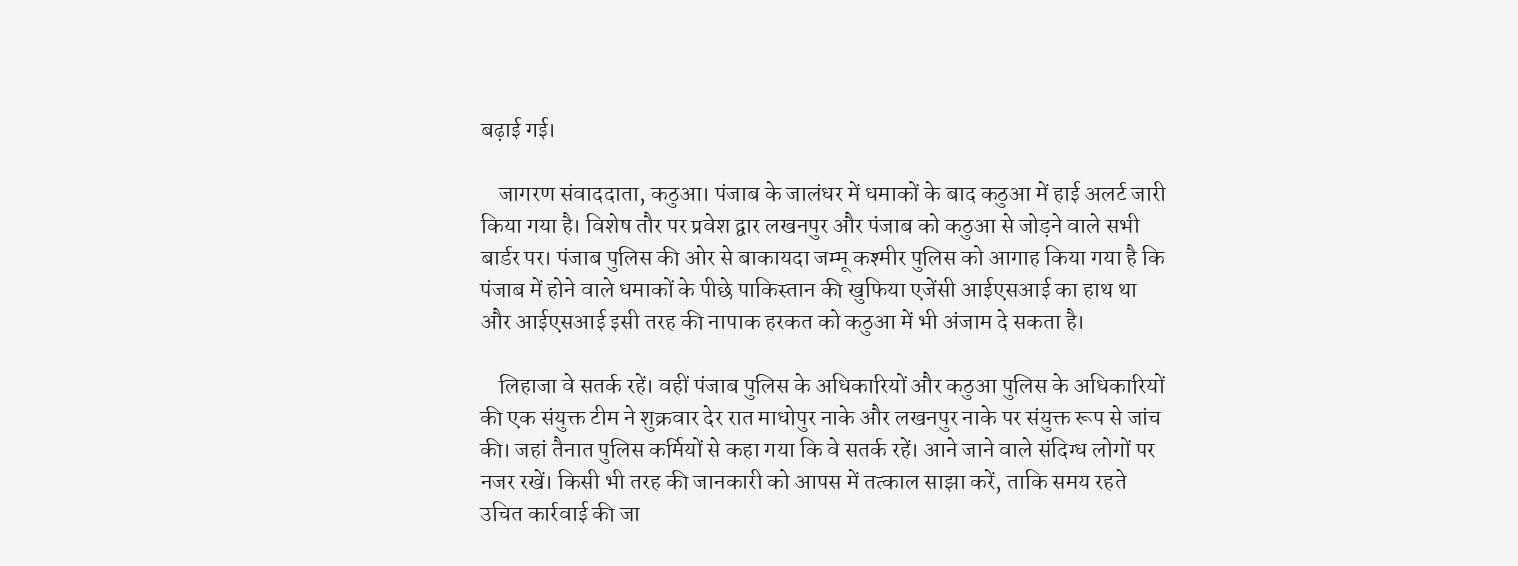बढ़ाई गई।

    जागरण संवाददाता, कठुआ। पंजाब के जालंधर में धमाकों के बाद कठुआ में हाई अलर्ट जारी किया गया है। विशेष तौर पर प्रवेश द्वार लखनपुर और पंजाब को कठुआ से जोड़ने वाले सभी बार्डर पर। पंजाब पुलिस की ओर से बाकायदा जम्मू कश्मीर पुलिस को आगाह किया गया है कि पंजाब में होने वाले धमाकों के पीछे पाकिस्तान की खुफिया एजेंसी आईएसआई का हाथ था और आईएसआई इसी तरह की नापाक हरकत को कठुआ में भी अंजाम दे सकता है।

    लिहाजा वे सतर्क रहें। वहीं पंजाब पुलिस के अधिकारियों और कठुआ पुलिस के अधिकारियों की एक संयुक्त टीम ने शुक्रवार देर रात माधोपुर नाके और लखनपुर नाके पर संयुक्त रूप से जांच की। जहां तैनात पुलिस कर्मियों से कहा गया कि वे सतर्क रहें। आने जाने वाले संदिग्ध लोगों पर नजर रखें। किसी भी तरह की जानकारी को आपस में तत्काल साझा करें, ताकि समय रहते उचित कार्रवाई की जा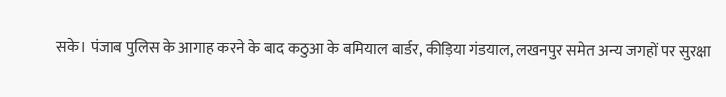सके। पंजाब पुलिस के आगाह करने के बाद कठुआ के बमियाल बार्डर, कीड़िया गंडयाल, लखनपुर समेत अन्य जगहों पर सुरक्षा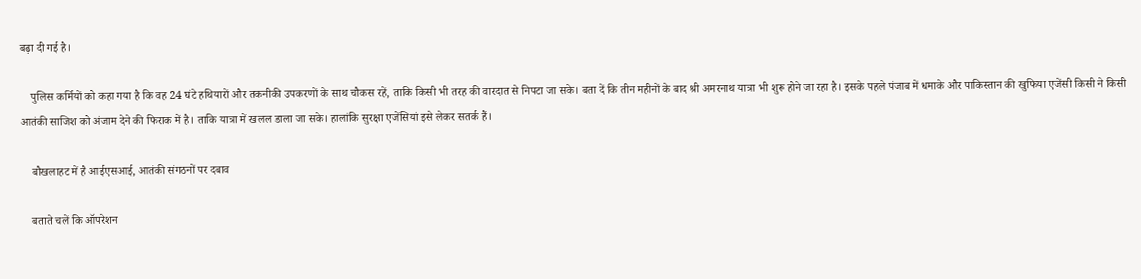बढ़ा दी गई है।

    पुलिस कर्मियों को कहा गया है कि वह 24 घंटे हथियारों और तकनीकी उपकरणों के साथ चौकस रहें, ताकि किसी भी तरह की वारदात से निपटा जा सके। बता दें कि तीन महीनों के बाद श्री अमरनाथ यात्रा भी शुरू होने जा रहा है। इसके पहले पंजाब में धमाके और पाकिस्तान की खुफिया एजेंसी किसी ने किसी आतंकी साजिश को अंजाम देने की फिराक में है। ताकि यात्रा में खलल डाला जा सके। हालांकि सुरक्षा एजेंसियां इसे लेकर सतर्क हैं।

    बौखलाहट में है आईएसआई, आतंकी संगठनों पर दबाव

    बताते चलें कि ऑपरेशन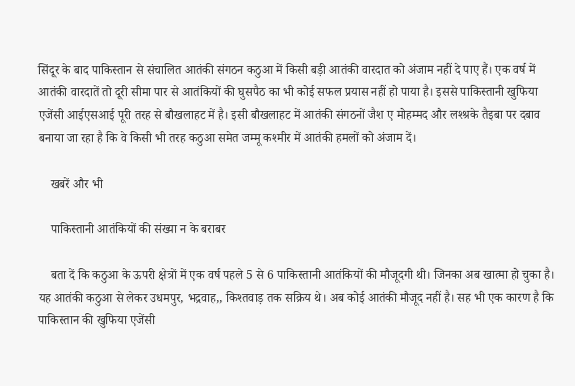सिंदूर के बाद पाकिस्तान से संचालित आतंकी संगठन कठुआ में किसी बड़ी आतंकी वारदात को अंजाम नहीं दे पाए हैं। एक वर्ष में आतंकी वारदातें तो दूरी सीमा पार से आतंकियों की घुसपैठ का भी कोई सफल प्रयास नहीं हो पाया है। इससे पाकिस्तानी खुफिया एजेंसी आईएसआई पूरी तरह से बौखलाहट में है। इसी बौखलाहट में आतंकी संगठनों जैश ए मोहम्मद और लश्श्रके तैइबा पर दबाव बनाया जा रहा है कि वे किसी भी तरह कठुआ समेत जम्मू कश्मीर में आतंकी हमलों को अंजाम दें।

    खबरें और भी

    पाकिस्तानी आतंकियों की संख्या न के बराबर

    बता दें कि कठुआ के ऊपरी क्षेत्रों में एक वर्ष पहले 5 से 6 पाकिस्तानी आतंकियों की मौजूदगी थी। जिनका अब खात्मा हो चुका है। यह आतंकी कठुआ से लेकर उधमपुर, भद्रवाह,, किश्तवाड़ तक सक्रिय थे। अब कोई आतंकी मौजूद नहीं है। सह भी एक कारण है कि पाकिस्तान की खुफिया एजेंसी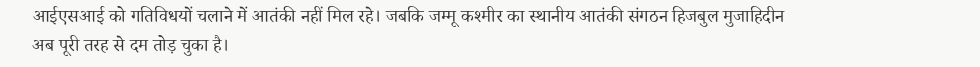आईएसआई को गतिविधयों चलाने में आतंकी नहीं मिल रहे। जबकि जम्मू कश्मीर का स्थानीय आतंकी संगठन हिजबुल मुजाहिदीन अब पूरी तरह से दम तोड़ चुका है।